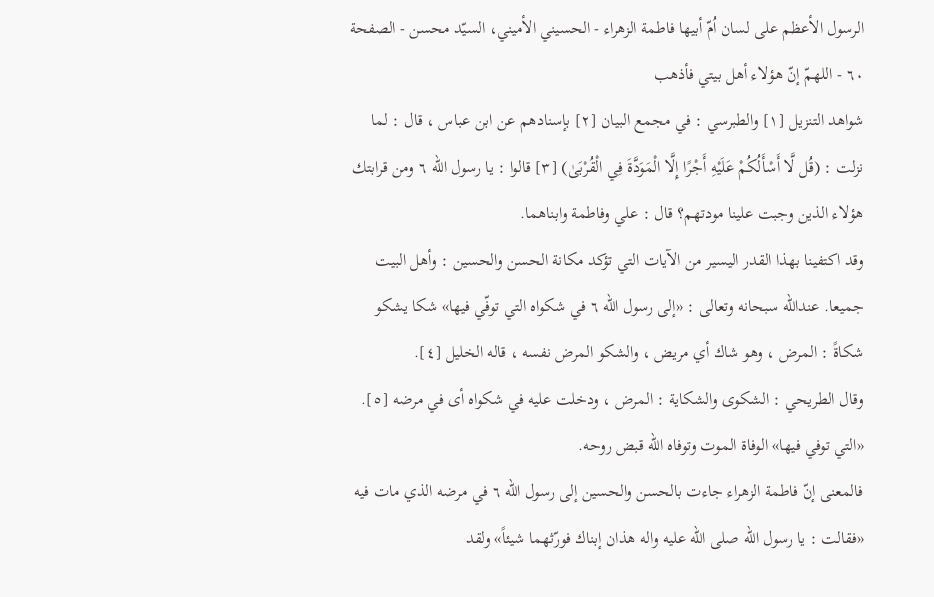الرسول الأعظم على لسان اُمّ أبيها فاطمة الزهراء - الحسيني الأميني، السيّد محسن - الصفحة ٦٠ - اللهمّ إنّ هؤلاء أهل بيتي فأذهب
شواهد التنزيل [١] والطبرسي : في مجمع البيان [٢] بإسنادهم عن ابن عباس ، قال : لما نزلت : (قُل لَّا أَسْأَلُكُمْ عَلَيْهِ أَجْرًا إِلَّا الْمَوَدَّةَ فِي الْقُرْبَىٰ) [٣] قالوا : يا رسول الله ٦ ومن قرابتك هؤلاء الذين وجبت علينا مودتهم؟ قال : علي وفاطمة وابناهما.
وقد اكتفينا بهذا القدر اليسير من الآيات التي تؤكد مكانة الحسن والحسين : وأهل البيت جميعا. عندالله سبحانه وتعالى : «إلى رسول الله ٦ في شكواه التي توفّي فيها» شكا يشكو شكاةً : المرض ، وهو شاك أي مريض ، والشكو المرض نفسه ، قاله الخليل [٤].
وقال الطريحي : الشكوى والشكاية : المرض ، ودخلت عليه في شكواه أى في مرضه [٥].
«التي توفي فيها» الوفاة الموت وتوفاه الله قبض روحه.
فالمعنى إنّ فاطمة الزهراء جاءت بالحسن والحسين إلى رسول الله ٦ في مرضه الذي مات فيه «فقالت : يا رسول الله صلى الله عليه واله هذان إبناك فورّثهما شيئاً» ولقد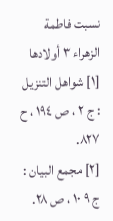نسبت فاطمة الزهراء ٣ أولادها
[١] شواهل التنزيل : ج ٢ ، ص ١٩٤ ، ح ٨٢٧.
[٢] مجمع البيان : ج ٩ ١٠ ، ص ٢٨.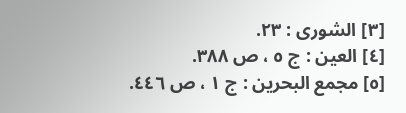[٣] الشورى : ٢٣.
[٤] العين : ج ٥ ، ص ٣٨٨.
[٥] مجمع البحرين : ج ١ ، ص ٤٤٦.